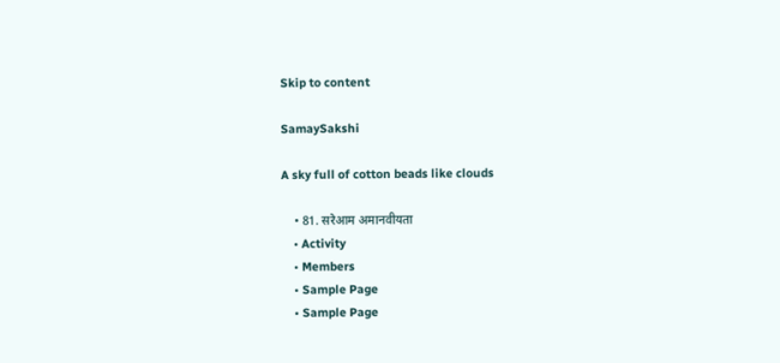Skip to content

SamaySakshi

A sky full of cotton beads like clouds

    • 81. सरेआम अमानवीयता
    • Activity
    • Members
    • Sample Page
    • Sample Page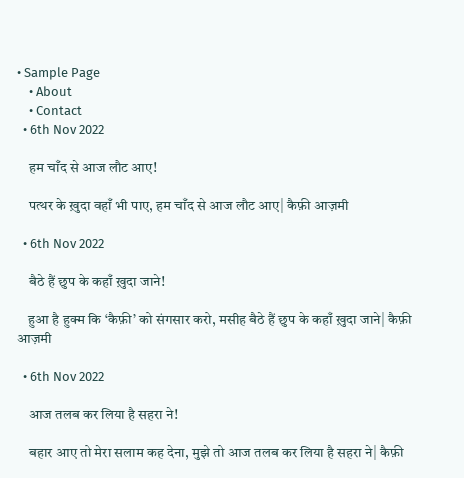• Sample Page
    • About
    • Contact
  • 6th Nov 2022

    हम चाँद से आज लौट आए!

    पत्थर के ख़ुदा वहाँ भी पाए, हम चाँद से आज लौट आए| कैफ़ी आज़मी

  • 6th Nov 2022

    बैठे हैं छुप के कहाँ ख़ुदा जाने!

    हुआ है हुक्म कि ‘कैफ़ी’ को संगसार करो, मसीह बैठे हैं छुप के कहाँ ख़ुदा जाने| कैफ़ी आज़मी

  • 6th Nov 2022

    आज तलब कर लिया है सहरा ने!

    बहार आए तो मेरा सलाम कह देना, मुझे तो आज तलब कर लिया है सहरा ने| कैफ़ी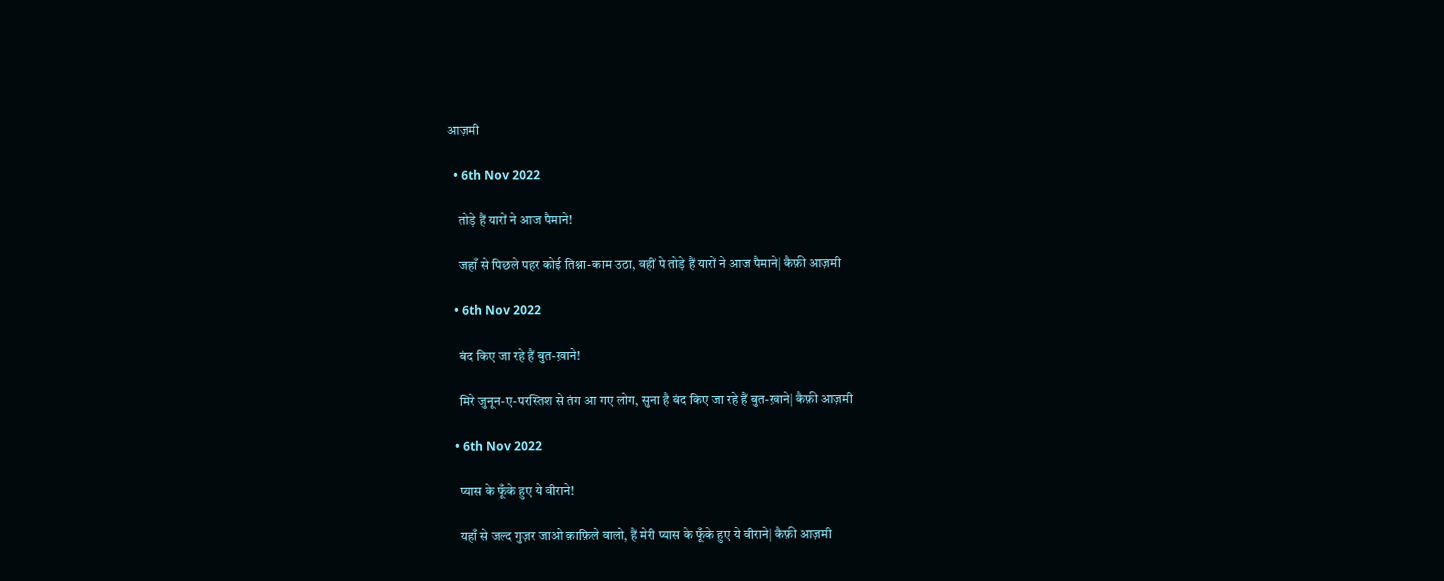आज़मी

  • 6th Nov 2022

    तोड़े हैं यारों ने आज पैमाने!

    जहाँ से पिछले पहर कोई तिश्ना-काम उठा, वहीं पे तोड़े हैं यारों ने आज पैमाने| कैफ़ी आज़मी

  • 6th Nov 2022

    बंद किए जा रहे हैं बुत-ख़ाने!

    मिरे जुनून-ए-परस्तिश से तंग आ गए लोग, सुना है बंद किए जा रहे हैं बुत-ख़ाने| कैफ़ी आज़मी

  • 6th Nov 2022

    प्यास के फूँके हुए ये वीराने!

    यहाँ से जल्द गुज़र जाओ क़ाफ़िले वालो, हैं मेरी प्यास के फूँके हुए ये वीराने| कैफ़ी आज़मी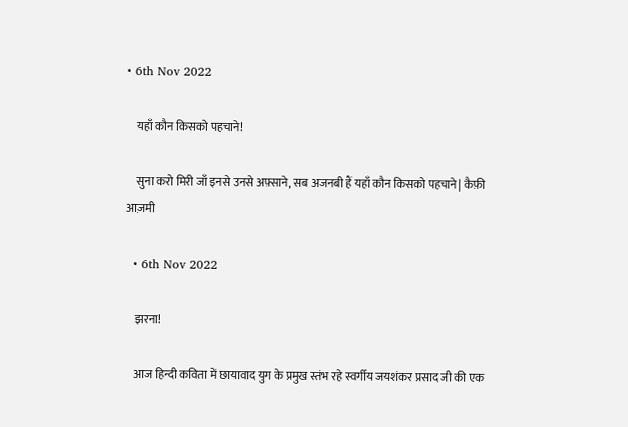• 6th Nov 2022

    यहाँ कौन किसको पहचाने!

    सुना करो मिरी जाँ इनसे उनसे अफ़्साने, सब अजनबी हैं यहाँ कौन किसको पहचाने| कैफ़ी आज़मी

  • 6th Nov 2022

    झरना!

    आज हिन्दी कविता में छायावाद युग के प्रमुख स्तंभ रहे स्वर्गीय जयशंकर प्रसाद जी की एक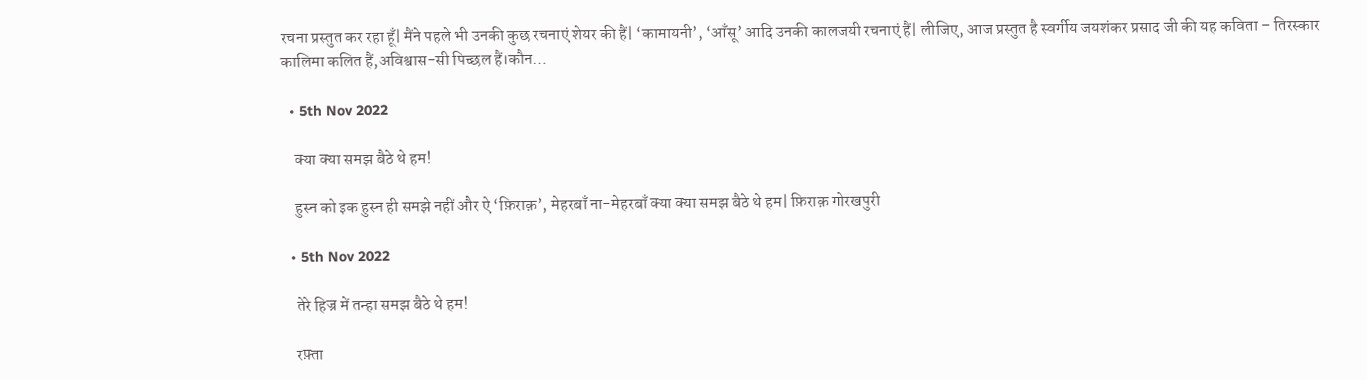रचना प्रस्तुत कर रहा हूँ| मैंने पहले भी उनकी कुछ रचनाएं शेयर की हैं| ‘कामायनी’, ‘आँसू’ आदि उनकी कालजयी रचनाएं हैं| लीजिए, आज प्रस्तुत है स्वर्गीय जयशंकर प्रसाद जी की यह कविता – तिरस्कार कालिमा कलित हैं,अविश्वास-सी पिच्छल हैं।कौन…

  • 5th Nov 2022

    क्या क्या समझ बैठे थे हम!

    हुस्न को इक हुस्न ही समझे नहीं और ऐ ‘फ़िराक़’, मेहरबाँ ना-मेहरबाँ क्या क्या समझ बैठे थे हम| फ़िराक़ गोरखपुरी

  • 5th Nov 2022

    तेरे हिज्र में तन्हा समझ बैठे थे हम!

    रफ़्ता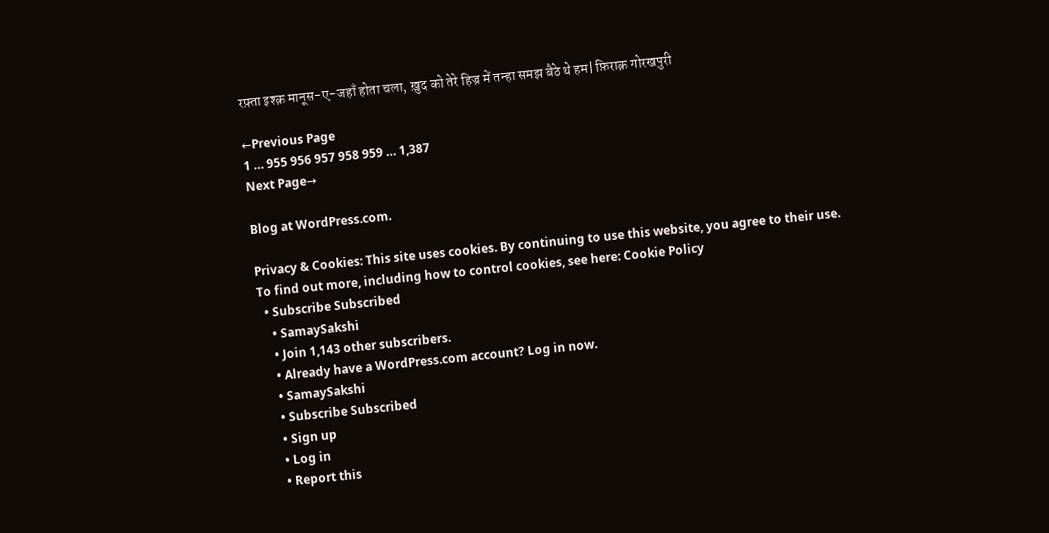रफ़्ता इश्क़ मानूस-ए-जहाँ होता चला, ख़ुद को तेरे हिज्र में तन्हा समझ बैठे थे हम| फ़िराक़ गोरखपुरी

←Previous Page
1 … 955 956 957 958 959 … 1,387
Next Page→

Blog at WordPress.com.

Privacy & Cookies: This site uses cookies. By continuing to use this website, you agree to their use.
To find out more, including how to control cookies, see here: Cookie Policy
  • Subscribe Subscribed
    • SamaySakshi
    • Join 1,143 other subscribers.
    • Already have a WordPress.com account? Log in now.
    • SamaySakshi
    • Subscribe Subscribed
    • Sign up
    • Log in
    • Report this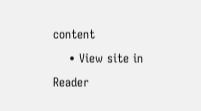content
    • View site in Reader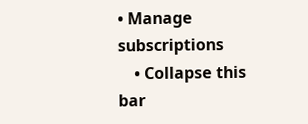• Manage subscriptions
    • Collapse this bar